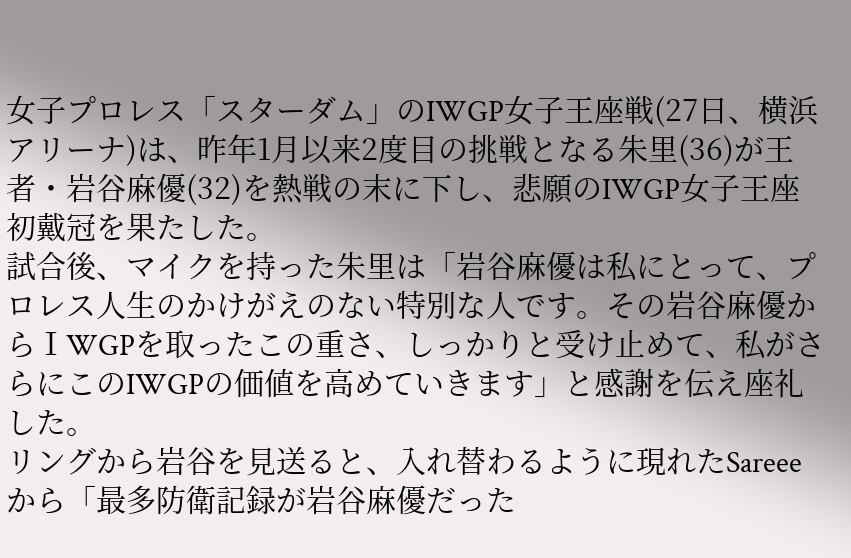女子プロレス「スターダム」のIWGP女子王座戦(27日、横浜アリーナ)は、昨年1月以来2度目の挑戦となる朱里(36)が王者・岩谷麻優(32)を熱戦の末に下し、悲願のIWGP女子王座初戴冠を果たした。
試合後、マイクを持った朱里は「岩谷麻優は私にとって、プロレス人生のかけがえのない特別な人です。その岩谷麻優からⅠWGPを取ったこの重さ、しっかりと受け止めて、私がさらにこのIWGPの価値を高めていきます」と感謝を伝え座礼した。
リングから岩谷を見送ると、入れ替わるように現れたSareeeから「最多防衛記録が岩谷麻優だった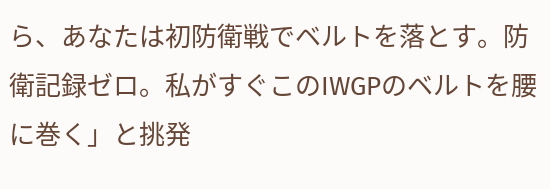ら、あなたは初防衛戦でベルトを落とす。防衛記録ゼロ。私がすぐこのIWGPのベルトを腰に巻く」と挑発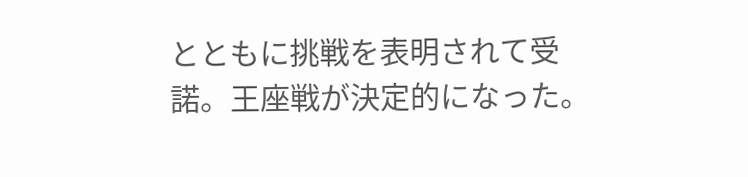とともに挑戦を表明されて受諾。王座戦が決定的になった。